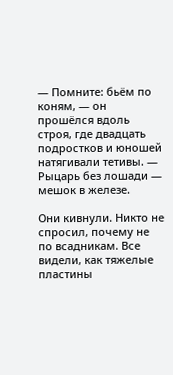— Помните: бьём по коням, — он прошёлся вдоль строя, где двадцать подростков и юношей натягивали тетивы. — Рыцарь без лошади — мешок в железе.

Они кивнули. Никто не спросил, почему не по всадникам. Все видели, как тяжелые пластины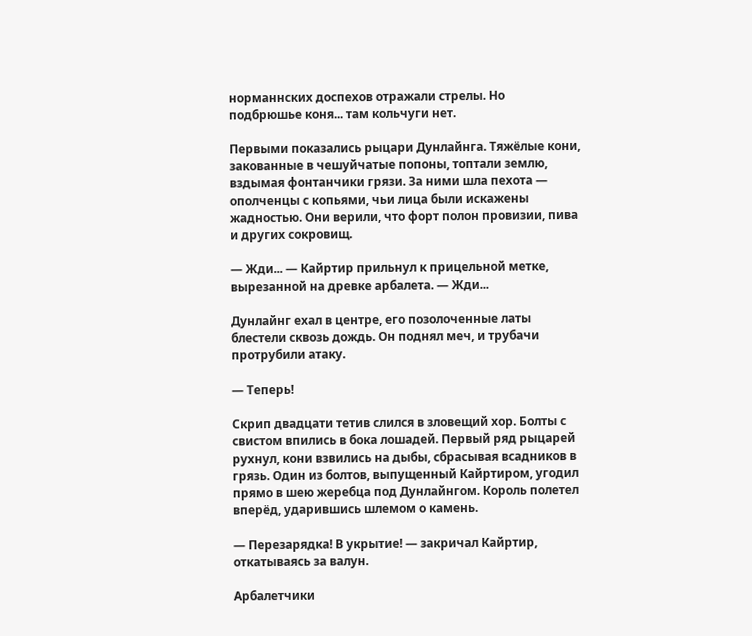норманнских доспехов отражали стрелы. Но подбрюшье коня... там кольчуги нет.

Первыми показались рыцари Дунлайнга. Тяжёлые кони, закованные в чешуйчатые попоны, топтали землю, вздымая фонтанчики грязи. За ними шла пехота — ополченцы с копьями, чьи лица были искажены жадностью. Они верили, что форт полон провизии, пива и других сокровищ.

— Жди... — Кайртир прильнул к прицельной метке, вырезанной на древке арбалета. — Жди...

Дунлайнг ехал в центре, его позолоченные латы блестели сквозь дождь. Он поднял меч, и трубачи протрубили атаку.

— Теперь!

Скрип двадцати тетив слился в зловещий хор. Болты с свистом впились в бока лошадей. Первый ряд рыцарей рухнул, кони взвились на дыбы, сбрасывая всадников в грязь. Один из болтов, выпущенный Кайртиром, угодил прямо в шею жеребца под Дунлайнгом. Король полетел вперёд, ударившись шлемом о камень.

— Перезарядка! В укрытие! — закричал Кайртир, откатываясь за валун.

Арбалетчики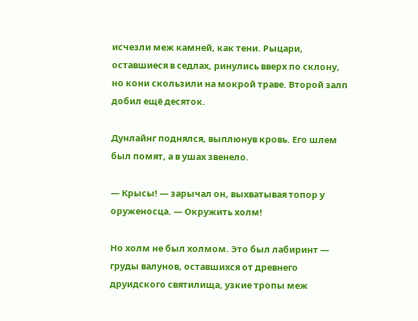исчезли меж камней, как тени. Рыцари, оставшиеся в седлах, ринулись вверх по склону, но кони скользили на мокрой траве. Второй залп добил ещё десяток.

Дунлайнг поднялся, выплюнув кровь. Его шлем был помят, а в ушах звенело.

— Крысы! — зарычал он, выхватывая топор у оруженосца. — Окружить холм!

Но холм не был холмом. Это был лабиринт — груды валунов, оставшихся от древнего друидского святилища, узкие тропы меж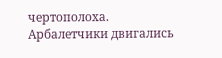чертополоха. Арбалетчики двигались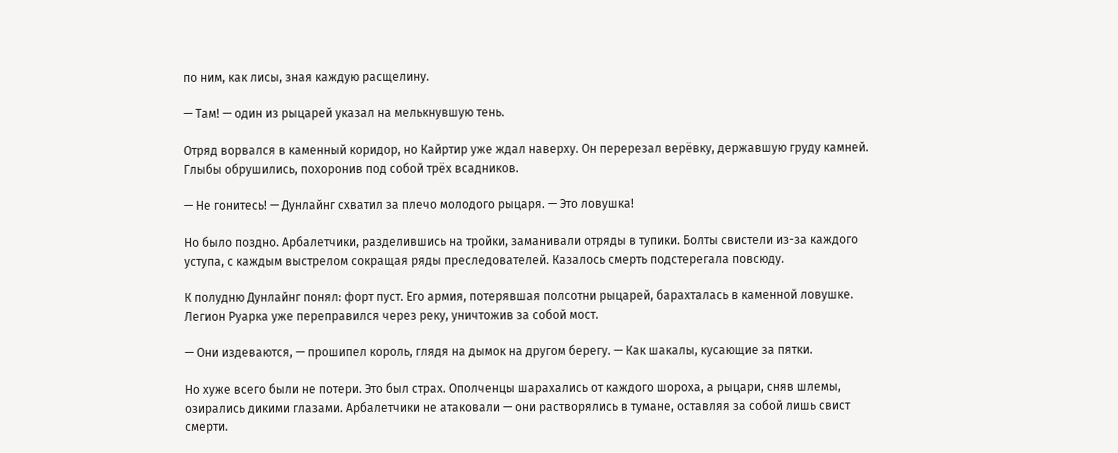по ним, как лисы, зная каждую расщелину.

— Там! — один из рыцарей указал на мелькнувшую тень.

Отряд ворвался в каменный коридор, но Кайртир уже ждал наверху. Он перерезал верёвку, державшую груду камней. Глыбы обрушились, похоронив под собой трёх всадников.

— Не гонитесь! — Дунлайнг схватил за плечо молодого рыцаря. — Это ловушка!

Но было поздно. Арбалетчики, разделившись на тройки, заманивали отряды в тупики. Болты свистели из-за каждого уступа, с каждым выстрелом сокращая ряды преследователей. Казалось смерть подстерегала повсюду.

К полудню Дунлайнг понял: форт пуст. Его армия, потерявшая полсотни рыцарей, барахталась в каменной ловушке. Легион Руарка уже переправился через реку, уничтожив за собой мост.

— Они издеваются, — прошипел король, глядя на дымок на другом берегу. — Как шакалы, кусающие за пятки.

Но хуже всего были не потери. Это был страх. Ополченцы шарахались от каждого шороха, а рыцари, сняв шлемы, озирались дикими глазами. Арбалетчики не атаковали — они растворялись в тумане, оставляя за собой лишь свист смерти.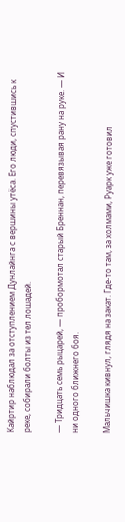Кайртир наблюдал за отступлением Дунлайнга с вершины утёса. Его люди, спустившись к реке, собирали болты из тел лошадей.

— Тридцать семь рыцарей, — пробормотал старый Бреннан, перевязывая рану на руке. — И ни одного ближнего боя.

Мальчишка кивнул, глядя на закат. Где-то там, за холмами, Руарк уже готовил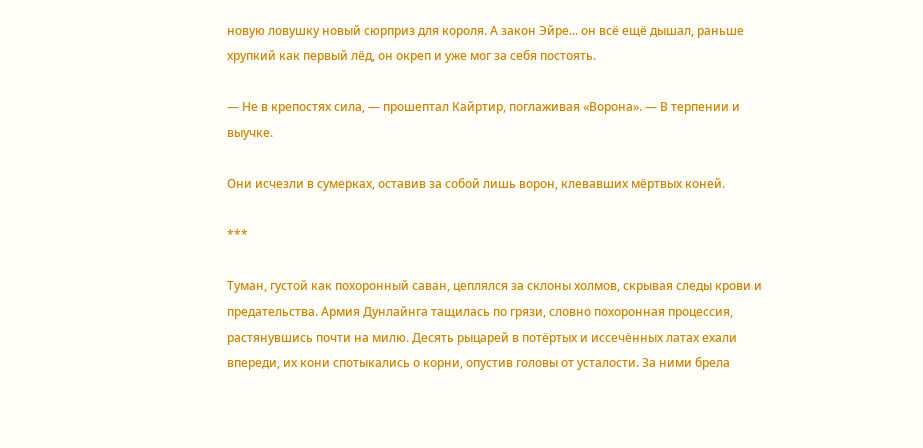новую ловушку новый сюрприз для короля. А закон Эйре... он всё ещё дышал, раньше хрупкий как первый лёд, он окреп и уже мог за себя постоять.

— Не в крепостях сила, — прошептал Кайртир, поглаживая «Ворона». — В терпении и выучке.

Они исчезли в сумерках, оставив за собой лишь ворон, клевавших мёртвых коней.

***

Туман, густой как похоронный саван, цеплялся за склоны холмов, скрывая следы крови и предательства. Армия Дунлайнга тащилась по грязи, словно похоронная процессия, растянувшись почти на милю. Десять рыцарей в потёртых и иссечённых латах ехали впереди, их кони спотыкались о корни, опустив головы от усталости. За ними брела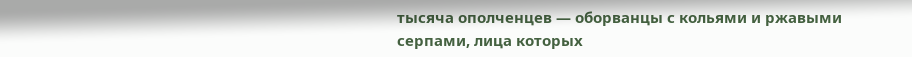тысяча ополченцев — оборванцы с кольями и ржавыми серпами, лица которых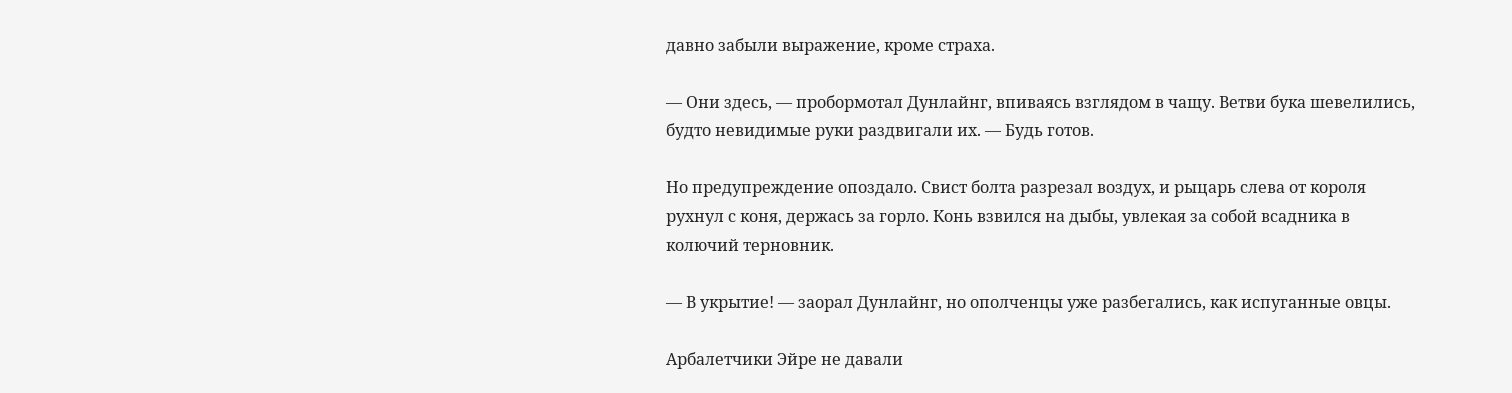давно забыли выражение, кроме страха.

— Они здесь, — пробормотал Дунлайнг, впиваясь взглядом в чащу. Ветви бука шевелились, будто невидимые руки раздвигали их. — Будь готов.

Но предупреждение опоздало. Свист болта разрезал воздух, и рыцарь слева от короля рухнул с коня, держась за горло. Конь взвился на дыбы, увлекая за собой всадника в колючий терновник.

— В укрытие! — заорал Дунлайнг, но ополченцы уже разбегались, как испуганные овцы.

Арбалетчики Эйре не давали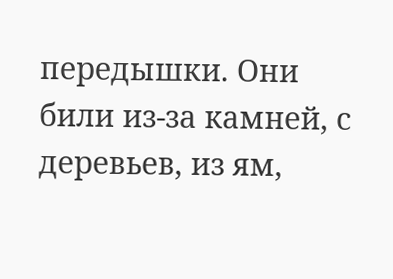передышки. Они били из-за камней, с деревьев, из ям,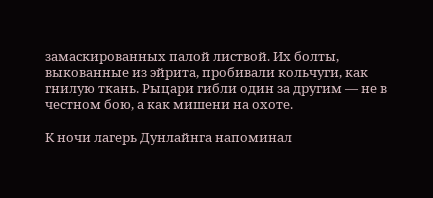замаскированных палой листвой. Их болты, выкованные из эйрита, пробивали кольчуги, как гнилую ткань. Рыцари гибли один за другим — не в честном бою, а как мишени на охоте.

К ночи лагерь Дунлайнга напоминал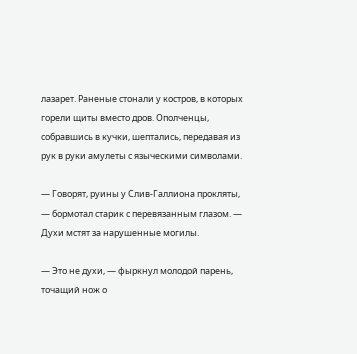лазарет. Раненые стонали у костров, в которых горели щиты вместо дров. Ополченцы, собравшись в кучки, шептались, передавая из рук в руки амулеты с языческими символами.

— Говорят, руины у Слив-Галлиона прокляты, — бормотал старик с перевязанным глазом. — Духи мстят за нарушенные могилы.

— Это не духи, — фыркнул молодой парень, точащий нож о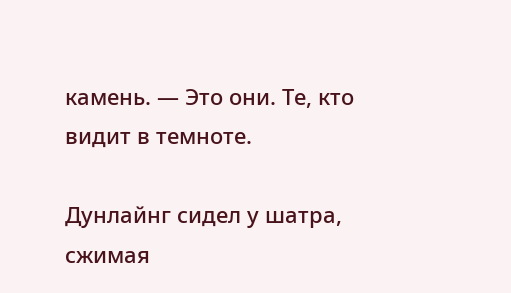камень. — Это они. Те, кто видит в темноте.

Дунлайнг сидел у шатра, сжимая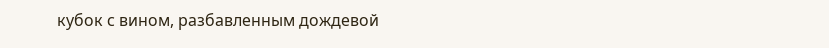кубок с вином, разбавленным дождевой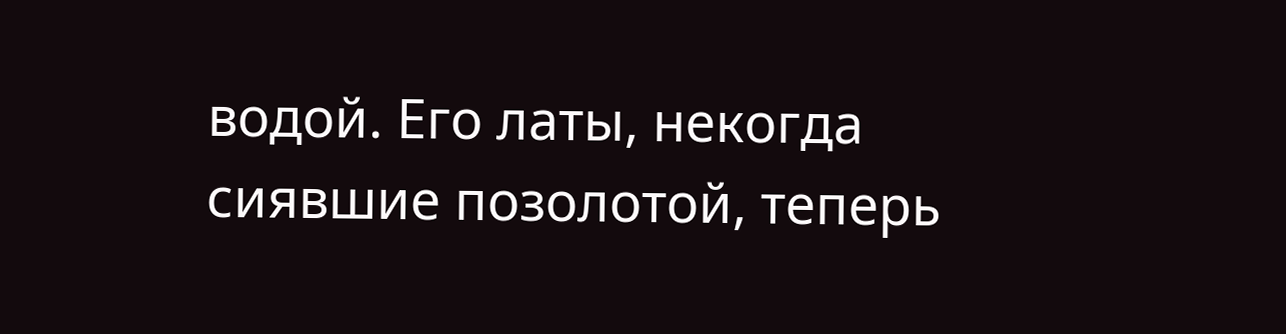водой. Его латы, некогда сиявшие позолотой, теперь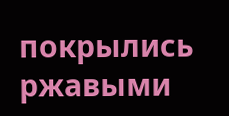покрылись ржавыми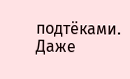подтёками. Даже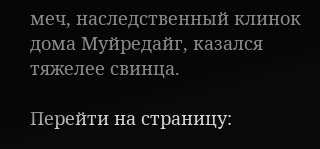меч, наследственный клинок дома Муйредайг, казался тяжелее свинца.

Перейти на страницу: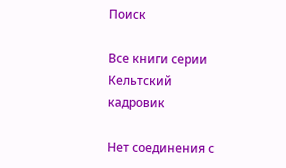Поиск

Все книги серии Кельтский кадровик

Нет соединения с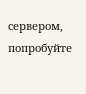сервером, попробуйте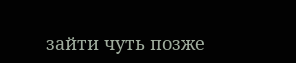зайти чуть позже